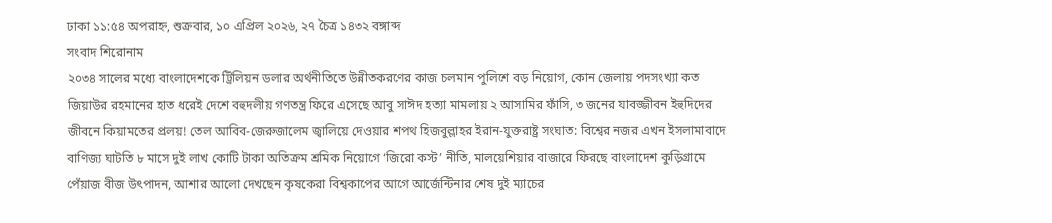ঢাকা ১১:৫৪ অপরাহ্ন, শুক্রবার, ১০ এপ্রিল ২০২৬, ২৭ চৈত্র ১৪৩২ বঙ্গাব্দ
সংবাদ শিরোনাম
২০৩৪ সালের মধ্যে বাংলাদেশকে ট্রিলিয়ন ডলার অর্থনীতিতে উন্নীতকরণের কাজ চলমান পুলিশে বড় নিয়োগ, কোন জেলায় পদসংখ্যা কত জিয়াউর রহমানের হাত ধরেই দেশে বহুদলীয় গণতন্ত্র ফিরে এসেছে আবু সাঈদ হত্যা মামলায় ২ আসামির ফাঁসি, ৩ জনের যাবজ্জীবন ইহুদিদের জীবনে কিয়ামতের প্রলয়! তেল আবিব-জেরুজালেম জ্বালিয়ে দেওয়ার শপথ হিজবুল্লাহর ইরান-যুক্তরাষ্ট্র সংঘাত: বিশ্বের নজর এখন ইসলামাবাদে বাণিজ্য ঘাটতি ৮ মাসে দুই লাখ কোটি টাকা অতিক্রম শ্রমিক নিয়োগে ‘জিরো কস্ট’ নীতি, মালয়েশিয়ার বাজারে ফিরছে বাংলাদেশ কুড়িগ্রামে পেঁয়াজ বীজ উৎপাদন, আশার আলো দেখছেন কৃষকেরা বিশ্বকাপের আগে আর্জেন্টিনার শেষ দুই ম্যাচের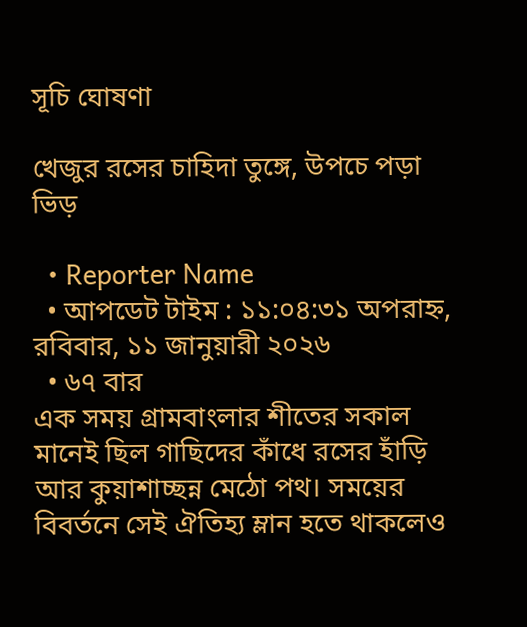সূচি ঘোষণা

খেজুর রসের চাহিদা তুঙ্গে, উপচে পড়া ভিড়

  • Reporter Name
  • আপডেট টাইম : ১১:০৪:৩১ অপরাহ্ন, রবিবার, ১১ জানুয়ারী ২০২৬
  • ৬৭ বার
এক সময় গ্রামবাংলার শীতের সকাল মানেই ছিল গাছিদের কাঁধে রসের হাঁড়ি আর কুয়াশাচ্ছন্ন মেঠো পথ। সময়ের বিবর্তনে সেই ঐতিহ্য ম্লান হতে থাকলেও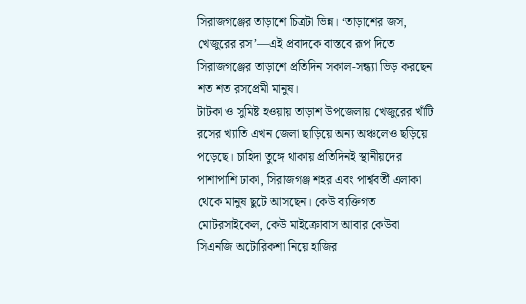সিরাজগঞ্জের তাড়াশে চিত্রটা ভিন্ন। ‘তাড়াশের জস, খেজুরের রস’—এই প্রবাদকে বাস্তবে রূপ দিতে সিরাজগঞ্জের তাড়াশে প্রতিদিন সকাল-সন্ধ্যা ভিড় করছেন শত শত রসপ্রেমী মানুষ।
টাটকা ও সুমিষ্ট হওয়ায় তাড়াশ উপজেলায় খেজুরের খাঁটি রসের খ্যাতি এখন জেলা ছাড়িয়ে অন্য অঞ্চলেও ছড়িয়ে পড়েছে। চাহিদা তুঙ্গে থাকায় প্রতিদিনই স্থানীয়দের পাশাপাশি ঢাকা, সিরাজগঞ্জ শহর এবং পার্শ্ববর্তী এলাকা থেকে মানুষ ছুটে আসছেন। কেউ ব্যক্তিগত মোটরসাইকেল, কেউ মাইক্রোবাস আবার কেউবা সিএনজি অটোরিকশা নিয়ে হাজির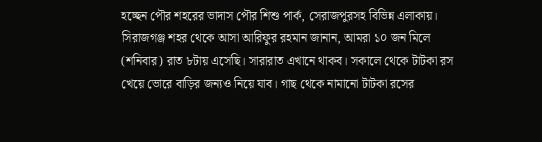হচ্ছেন পৌর শহরের ভাদাস পৌর শিশু পার্ক, সেরাজপুরসহ বিভিন্ন এলাকায়।
সিরাজগঞ্জ শহর থেকে আসা আরিফুর রহমান জানান, আমরা ১০ জন মিলে (শনিবার) রাত ৮টায় এসেছি। সারারাত এখানে থাকব। সকালে থেকে টাটকা রস খেয়ে ভোরে বাড়ির জন্যও নিয়ে যাব। গাছ থেকে নামানো টাটকা রসের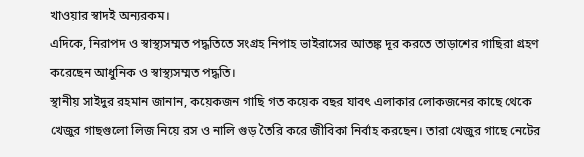খাওয়ার স্বাদই অন্যরকম।
এদিকে, নিরাপদ ও স্বাস্থ্যসম্মত পদ্ধতিতে সংগ্রহ নিপাহ ভাইরাসের আতঙ্ক দূর করতে তাড়াশের গাছিরা গ্রহণ করেছেন আধুনিক ও স্বাস্থ্যসম্মত পদ্ধতি।
স্থানীয় সাইদুর রহমান জানান, কয়েকজন গাছি গত কয়েক বছর যাবৎ এলাকার লোকজনের কাছে থেকে খেজুর গাছগুলো লিজ নিয়ে রস ও নালি গুড় তৈরি করে জীবিকা নির্বাহ করছেন। তারা খেজুর গাছে নেটের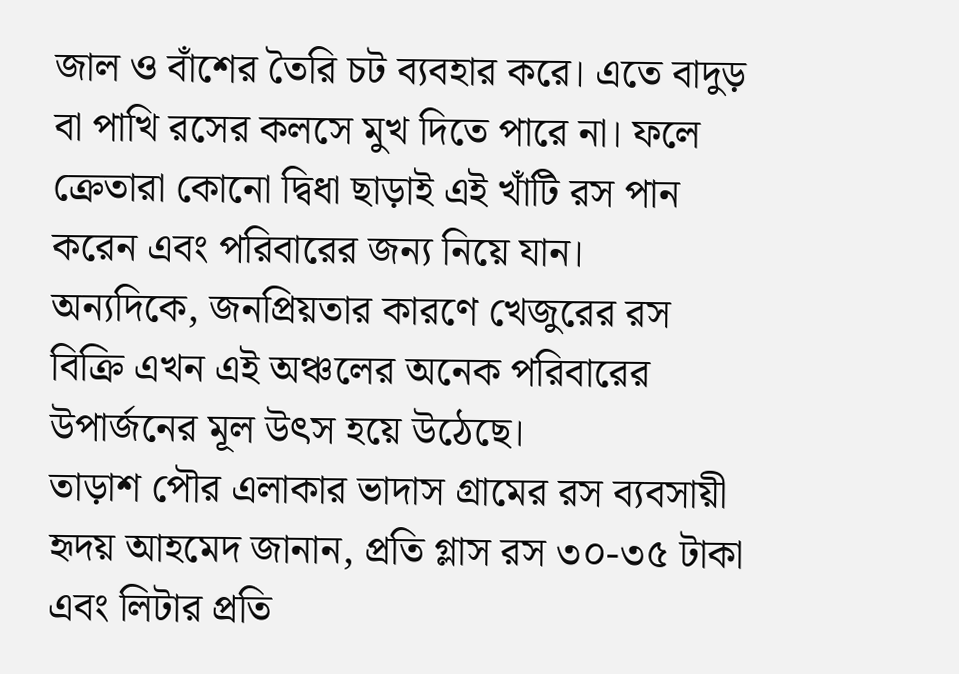জাল ও বাঁশের তৈরি চট ব্যবহার করে। এতে বাদুড় বা পাখি রসের কলসে মুখ দিতে পারে না। ফলে ক্রেতারা কোনো দ্বিধা ছাড়াই এই খাঁটি রস পান করেন এবং পরিবারের জন্য নিয়ে যান।
অন্যদিকে, জনপ্রিয়তার কারণে খেজুরের রস বিক্রি এখন এই অঞ্চলের অনেক পরিবারের উপার্জনের মূল উৎস হয়ে উঠেছে।
তাড়াশ পৌর এলাকার ভাদাস গ্রামের রস ব্যবসায়ী হৃদয় আহমেদ জানান, প্রতি গ্লাস রস ৩০-৩৫ টাকা এবং লিটার প্রতি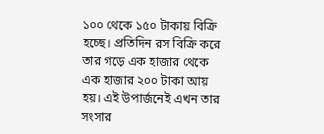১০০ থেকে ১৫০ টাকায় বিক্রি হচ্ছে। প্রতিদিন রস বিক্রি করে তার গড়ে এক হাজার থেকে এক হাজার ২০০ টাকা আয় হয়। এই উপার্জনেই এখন তার সংসার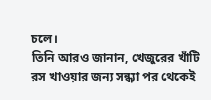চলে।
তিনি আরও জানান, খেজুরের খাঁটি রস খাওয়ার জন্য সন্ধ্যা পর থেকেই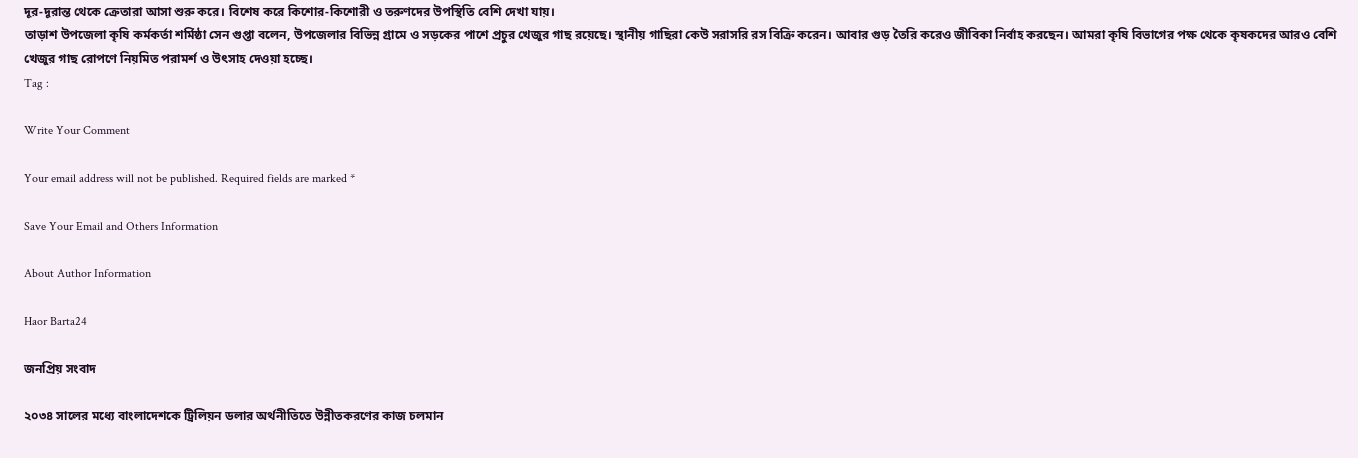দূর-দূরান্ত থেকে ক্রেতারা আসা শুরু করে। বিশেষ করে কিশোর-কিশোরী ও তরুণদের উপস্থিতি বেশি দেখা যায়।
তাড়াশ উপজেলা কৃষি কর্মকর্তা শর্মিষ্ঠা সেন গুপ্তা বলেন, উপজেলার বিভিন্ন গ্রামে ও সড়কের পাশে প্রচুর খেজুর গাছ রয়েছে। স্থানীয় গাছিরা কেউ সরাসরি রস বিক্রি করেন। আবার গুড় তৈরি করেও জীবিকা নির্বাহ করছেন। আমরা কৃষি বিভাগের পক্ষ থেকে কৃষকদের আরও বেশি খেজুর গাছ রোপণে নিয়মিত পরামর্শ ও উৎসাহ দেওয়া হচ্ছে।
Tag :

Write Your Comment

Your email address will not be published. Required fields are marked *

Save Your Email and Others Information

About Author Information

Haor Barta24

জনপ্রিয় সংবাদ

২০৩৪ সালের মধ্যে বাংলাদেশকে ট্রিলিয়ন ডলার অর্থনীতিতে উন্নীতকরণের কাজ চলমান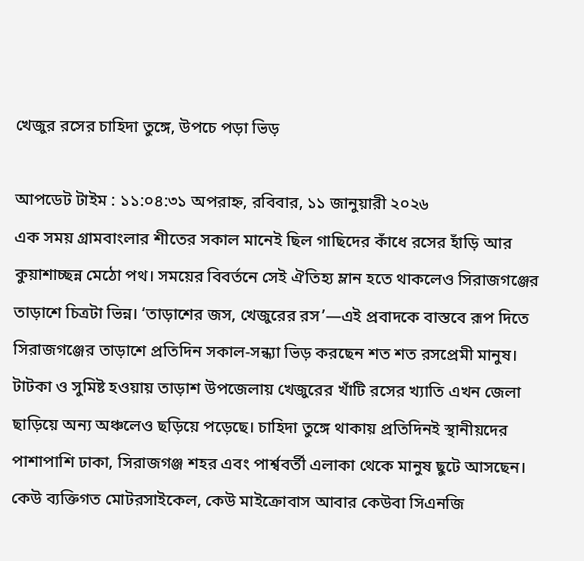খেজুর রসের চাহিদা তুঙ্গে, উপচে পড়া ভিড়

আপডেট টাইম : ১১:০৪:৩১ অপরাহ্ন, রবিবার, ১১ জানুয়ারী ২০২৬
এক সময় গ্রামবাংলার শীতের সকাল মানেই ছিল গাছিদের কাঁধে রসের হাঁড়ি আর কুয়াশাচ্ছন্ন মেঠো পথ। সময়ের বিবর্তনে সেই ঐতিহ্য ম্লান হতে থাকলেও সিরাজগঞ্জের তাড়াশে চিত্রটা ভিন্ন। ‘তাড়াশের জস, খেজুরের রস’—এই প্রবাদকে বাস্তবে রূপ দিতে সিরাজগঞ্জের তাড়াশে প্রতিদিন সকাল-সন্ধ্যা ভিড় করছেন শত শত রসপ্রেমী মানুষ।
টাটকা ও সুমিষ্ট হওয়ায় তাড়াশ উপজেলায় খেজুরের খাঁটি রসের খ্যাতি এখন জেলা ছাড়িয়ে অন্য অঞ্চলেও ছড়িয়ে পড়েছে। চাহিদা তুঙ্গে থাকায় প্রতিদিনই স্থানীয়দের পাশাপাশি ঢাকা, সিরাজগঞ্জ শহর এবং পার্শ্ববর্তী এলাকা থেকে মানুষ ছুটে আসছেন। কেউ ব্যক্তিগত মোটরসাইকেল, কেউ মাইক্রোবাস আবার কেউবা সিএনজি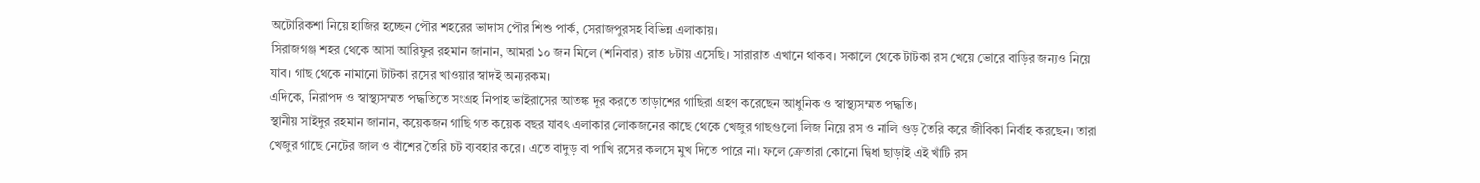অটোরিকশা নিয়ে হাজির হচ্ছেন পৌর শহরের ভাদাস পৌর শিশু পার্ক, সেরাজপুরসহ বিভিন্ন এলাকায়।
সিরাজগঞ্জ শহর থেকে আসা আরিফুর রহমান জানান, আমরা ১০ জন মিলে (শনিবার) রাত ৮টায় এসেছি। সারারাত এখানে থাকব। সকালে থেকে টাটকা রস খেয়ে ভোরে বাড়ির জন্যও নিয়ে যাব। গাছ থেকে নামানো টাটকা রসের খাওয়ার স্বাদই অন্যরকম।
এদিকে, নিরাপদ ও স্বাস্থ্যসম্মত পদ্ধতিতে সংগ্রহ নিপাহ ভাইরাসের আতঙ্ক দূর করতে তাড়াশের গাছিরা গ্রহণ করেছেন আধুনিক ও স্বাস্থ্যসম্মত পদ্ধতি।
স্থানীয় সাইদুর রহমান জানান, কয়েকজন গাছি গত কয়েক বছর যাবৎ এলাকার লোকজনের কাছে থেকে খেজুর গাছগুলো লিজ নিয়ে রস ও নালি গুড় তৈরি করে জীবিকা নির্বাহ করছেন। তারা খেজুর গাছে নেটের জাল ও বাঁশের তৈরি চট ব্যবহার করে। এতে বাদুড় বা পাখি রসের কলসে মুখ দিতে পারে না। ফলে ক্রেতারা কোনো দ্বিধা ছাড়াই এই খাঁটি রস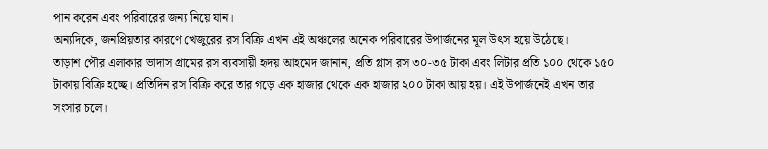পান করেন এবং পরিবারের জন্য নিয়ে যান।
অন্যদিকে, জনপ্রিয়তার কারণে খেজুরের রস বিক্রি এখন এই অঞ্চলের অনেক পরিবারের উপার্জনের মূল উৎস হয়ে উঠেছে।
তাড়াশ পৌর এলাকার ভাদাস গ্রামের রস ব্যবসায়ী হৃদয় আহমেদ জানান, প্রতি গ্লাস রস ৩০-৩৫ টাকা এবং লিটার প্রতি ১০০ থেকে ১৫০ টাকায় বিক্রি হচ্ছে। প্রতিদিন রস বিক্রি করে তার গড়ে এক হাজার থেকে এক হাজার ২০০ টাকা আয় হয়। এই উপার্জনেই এখন তার সংসার চলে।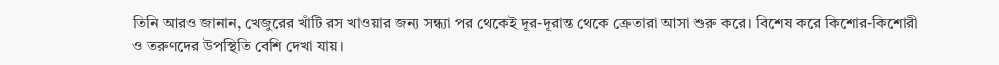তিনি আরও জানান, খেজুরের খাঁটি রস খাওয়ার জন্য সন্ধ্যা পর থেকেই দূর-দূরান্ত থেকে ক্রেতারা আসা শুরু করে। বিশেষ করে কিশোর-কিশোরী ও তরুণদের উপস্থিতি বেশি দেখা যায়।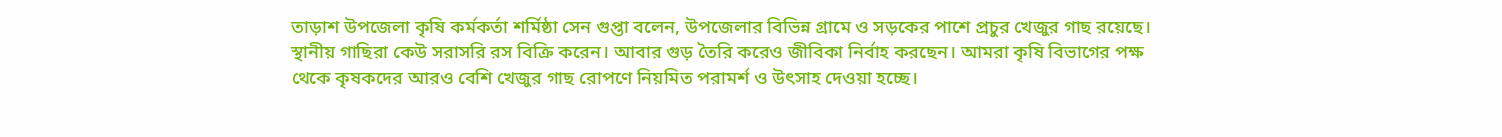তাড়াশ উপজেলা কৃষি কর্মকর্তা শর্মিষ্ঠা সেন গুপ্তা বলেন, উপজেলার বিভিন্ন গ্রামে ও সড়কের পাশে প্রচুর খেজুর গাছ রয়েছে। স্থানীয় গাছিরা কেউ সরাসরি রস বিক্রি করেন। আবার গুড় তৈরি করেও জীবিকা নির্বাহ করছেন। আমরা কৃষি বিভাগের পক্ষ থেকে কৃষকদের আরও বেশি খেজুর গাছ রোপণে নিয়মিত পরামর্শ ও উৎসাহ দেওয়া হচ্ছে।